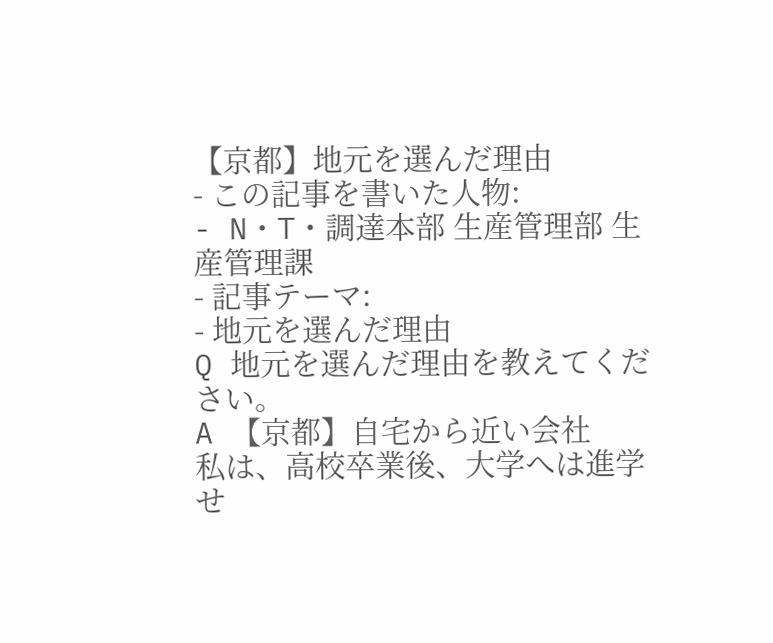【京都】地元を選んだ理由
- この記事を書いた人物:
- N・T・調達本部 生産管理部 生産管理課
- 記事テーマ:
- 地元を選んだ理由
Q 地元を選んだ理由を教えてください。
A 【京都】自宅から近い会社
私は、高校卒業後、大学へは進学せ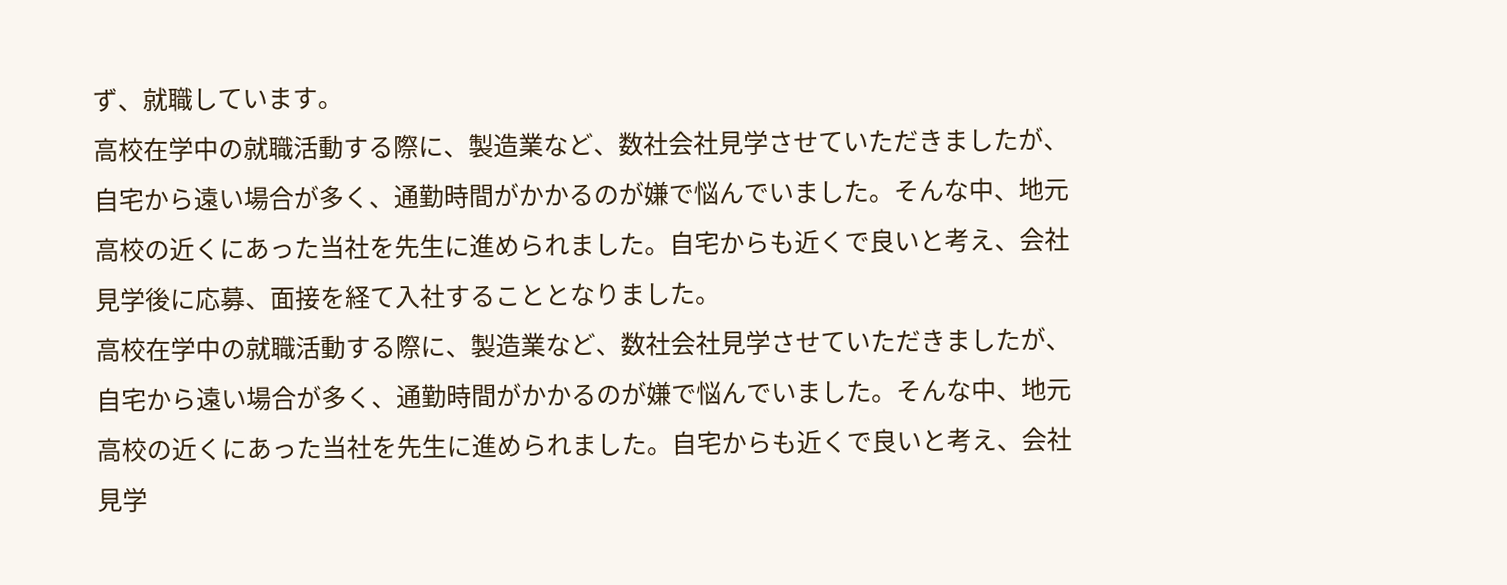ず、就職しています。
高校在学中の就職活動する際に、製造業など、数社会社見学させていただきましたが、自宅から遠い場合が多く、通勤時間がかかるのが嫌で悩んでいました。そんな中、地元高校の近くにあった当社を先生に進められました。自宅からも近くで良いと考え、会社見学後に応募、面接を経て入社することとなりました。
高校在学中の就職活動する際に、製造業など、数社会社見学させていただきましたが、自宅から遠い場合が多く、通勤時間がかかるのが嫌で悩んでいました。そんな中、地元高校の近くにあった当社を先生に進められました。自宅からも近くで良いと考え、会社見学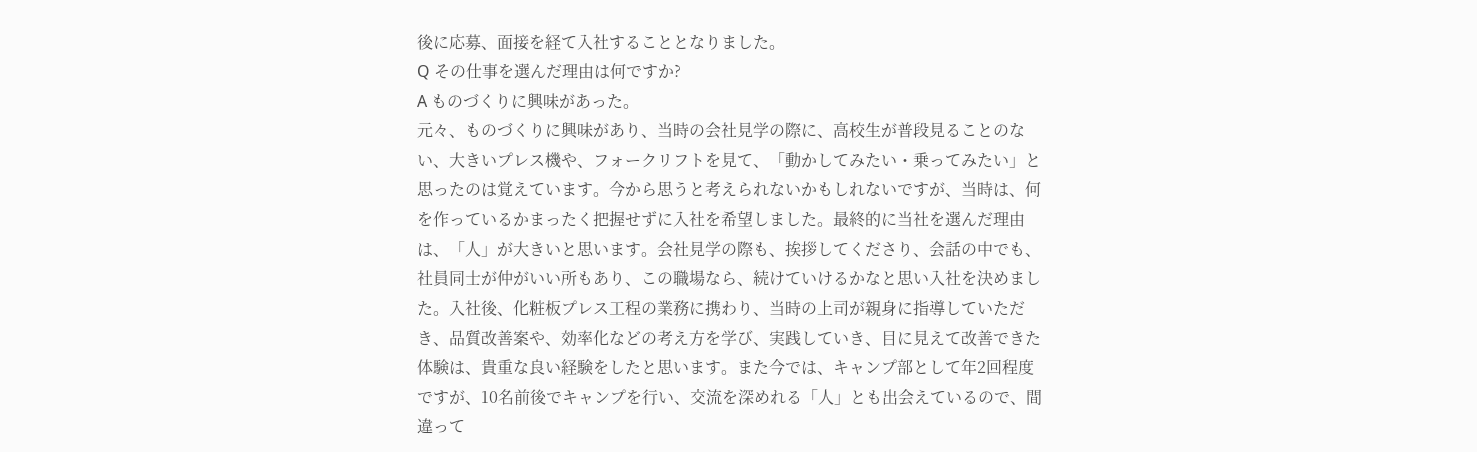後に応募、面接を経て入社することとなりました。
Q その仕事を選んだ理由は何ですか?
A ものづくりに興味があった。
元々、ものづくりに興味があり、当時の会社見学の際に、高校生が普段見ることのない、大きいプレス機や、フォークリフトを見て、「動かしてみたい・乗ってみたい」と思ったのは覚えています。今から思うと考えられないかもしれないですが、当時は、何を作っているかまったく把握せずに入社を希望しました。最終的に当社を選んだ理由は、「人」が大きいと思います。会社見学の際も、挨拶してくださり、会話の中でも、社員同士が仲がいい所もあり、この職場なら、続けていけるかなと思い入社を決めました。入社後、化粧板プレス工程の業務に携わり、当時の上司が親身に指導していただき、品質改善案や、効率化などの考え方を学び、実践していき、目に見えて改善できた体験は、貴重な良い経験をしたと思います。また今では、キャンプ部として年2回程度ですが、10名前後でキャンプを行い、交流を深めれる「人」とも出会えているので、間違って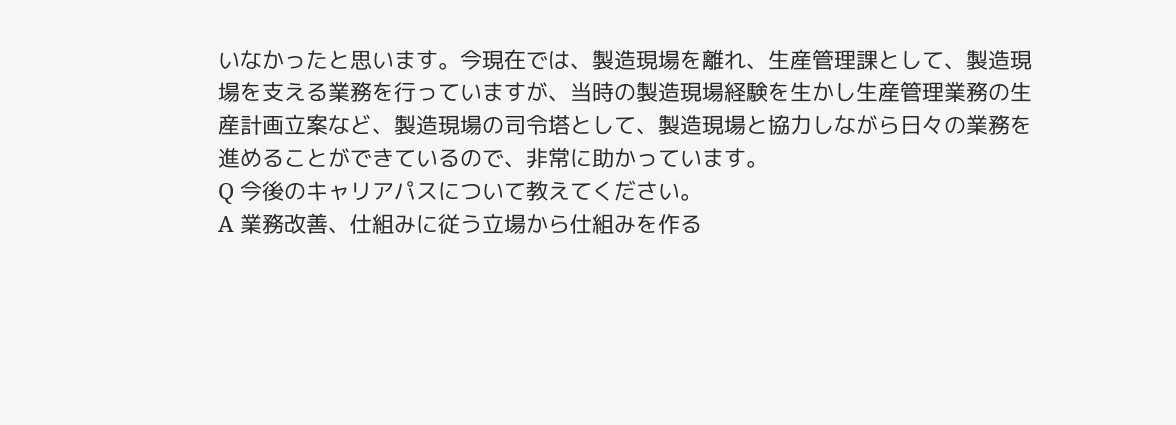いなかったと思います。今現在では、製造現場を離れ、生産管理課として、製造現場を支える業務を行っていますが、当時の製造現場経験を生かし生産管理業務の生産計画立案など、製造現場の司令塔として、製造現場と協力しながら日々の業務を進めることができているので、非常に助かっています。
Q 今後のキャリアパスについて教えてください。
A 業務改善、仕組みに従う立場から仕組みを作る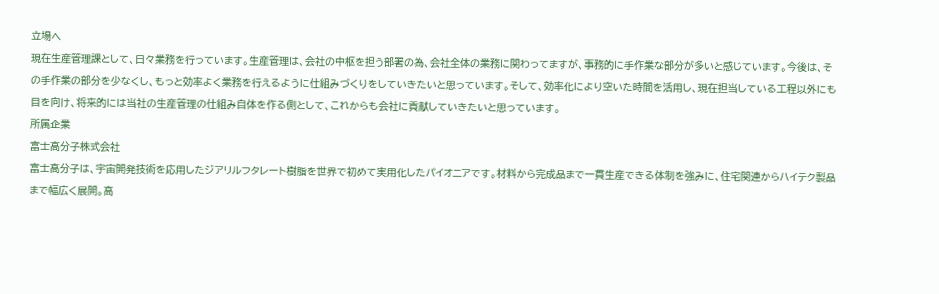立場へ
現在生産管理課として、日々業務を行っています。生産管理は、会社の中枢を担う部署の為、会社全体の業務に関わってますが、事務的に手作業な部分が多いと感じています。今後は、その手作業の部分を少なくし、もっと効率よく業務を行えるように仕組みづくりをしていきたいと思っています。そして、効率化により空いた時間を活用し、現在担当している工程以外にも目を向け、将来的には当社の生産管理の仕組み自体を作る側として、これからも会社に貢献していきたいと思っています。
所属企業
富士高分子株式会社
富士高分子は、宇宙開発技術を応用したジアリルフタレート樹脂を世界で初めて実用化したパイオニアです。材料から完成品まで一貫生産できる体制を強みに、住宅関連からハイテク製品まで幅広く展開。高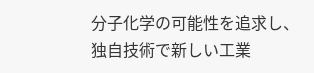分子化学の可能性を追求し、独自技術で新しい工業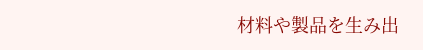材料や製品を生み出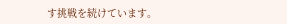す挑戦を続けています。